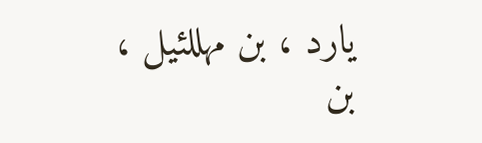يارد ، بن مهللئيل ، بن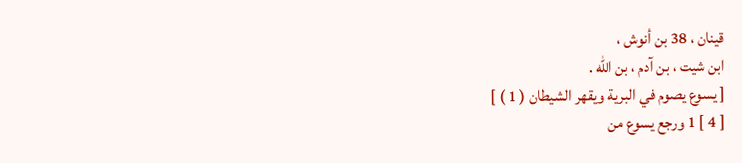قينان ، 38 بن أنوش ،
ابن شيت ، بن آدم ، بن الله .
[ يسوع يصوم في البرية ويقهر الشيطان ( 1 ) ]
[ 4 ] 1 ورجع يسوع من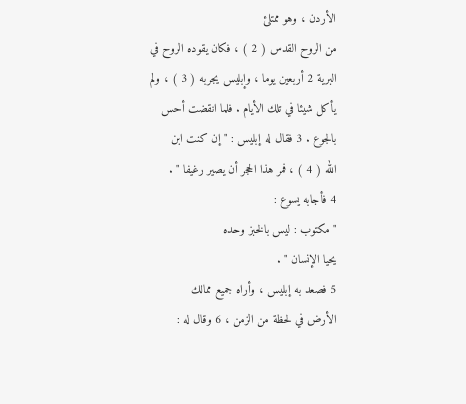الأردن ، وهو ممتلئ
من الروح القدس ( 2 ) ، فكان يقوده الروح في
البرية 2 أربعين يوما ، وإبليس يجربه ( 3 ) ، ولم
يأكل شيئا في تلك الأيام . فلما انقضت أحس
بالجوع . 3 فقال له إبليس : " إن كنت ابن
الله ( 4 ) ، فمر هذا الحجر أن يصير رغيفا " .
4 فأجابه يسوع :
" مكتوب : ليس بالخبز وحده
يحيا الإنسان " .
5 فصعد به إبليس ، وأراه جميع ممالك
الأرض في لحظة من الزمن ، 6 وقال له :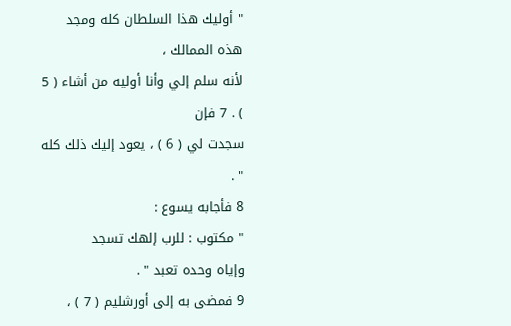" أوليك هذا السلطان كله ومجد هذه الممالك ،
لأنه سلم إلي وأنا أوليه من أشاء ( 5 ) . 7 فإن
سجدت لي ( 6 ) ، يعود إليك ذلك كله " .
8 فأجابه يسوع :
" مكتوب : للرب إلهك تسجد
وإياه وحده تعبد " .
9 فمضى به إلى أورشليم ( 7 ) ،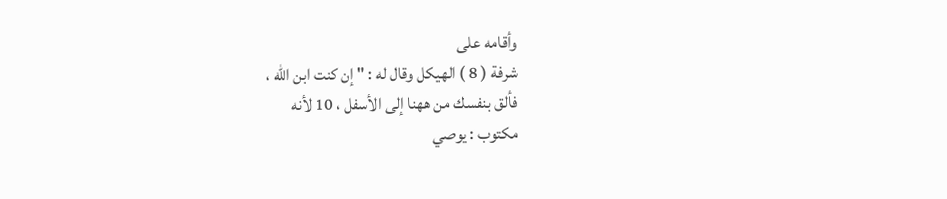وأقامه على
شرفة ( 8 ) الهيكل وقال له : " إن كنت ابن الله ،
فألق بنفسك من ههنا إلى الأسفل ، 10 لأنه
مكتوب : يوصي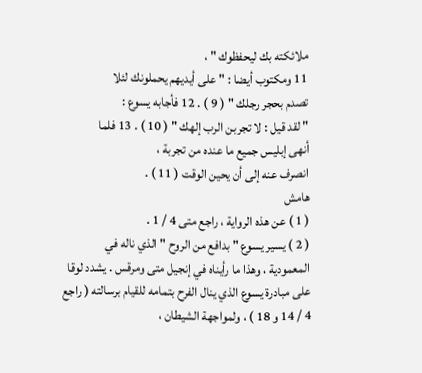ملائكته بك ليحفظوك " ،
11 ومكتوب أيضا : " على أيديهم يحملونك لئلا
تصدم بحجر رجلك " ( 9 ) . 12 فأجابه يسوع :
" لقد قيل : لا تجربن الرب إلهك " ( 10 ) . 13 فلما
أنهى إبليس جميع ما عنده من تجربة ،
انصرف عنه إلى أن يحين الوقت ( 11 ) .
هامش
( 1 ) عن هذه الرواية ، راجع متى 4 / 1 .
( 2 ) يسير يسوع " بدافع من الروح " الذي ناله في
المعمودية ، وهذا ما رأيناه في إنجيل متى ومرقس . يشدد لوقا
على مبادرة يسوع الذي ينال الفرح بتمامه للقيام برسالته ( راجع
4 / 14 و 18 ) ، ولمواجهة الشيطان ،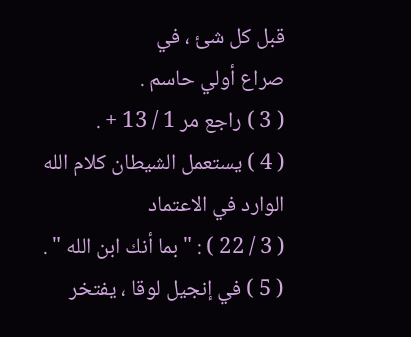قبل كل شئ ، في
صراع أولي حاسم .
( 3 ) راجع مر 1 / 13 + .
( 4 ) يستعمل الشيطان كلام الله الوارد في الاعتماد
( 3 / 22 ) : " بما أنك ابن الله " .
( 5 ) في إنجيل لوقا ، يفتخر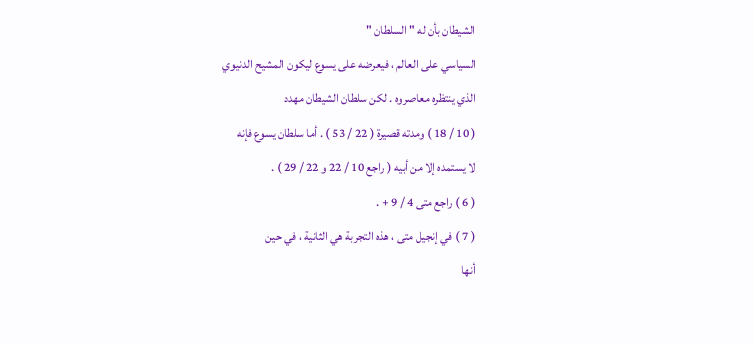الشيطان بأن له " السلطان "
السياسي على العالم ، فيعرضه على يسوع ليكون المشيح الدنيوي
الذي ينتظره معاصروه . لكن سلطان الشيطان مهدد
( 10 / 18 ) ومدته قصيرة ( 22 / 53 ) . أما سلطان يسوع فإنه
لا يستمده إلا من أبيه ( راجع 10 / 22 و 22 / 29 ) .
( 6 ) راجع متى 4 / 9 + .
( 7 ) في إنجيل متى ، هذه التجربة هي الثانية ، في حين
أنها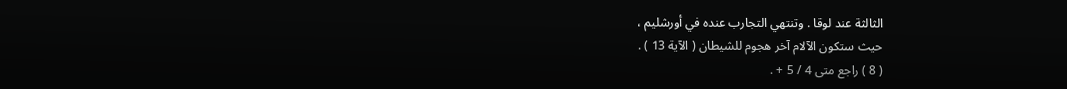الثالثة عند لوقا . وتنتهي التجارب عنده في أورشليم ،
حيث ستكون الآلام آخر هجوم للشيطان ( الآية 13 ) .
( 8 ) راجع متى 4 / 5 + .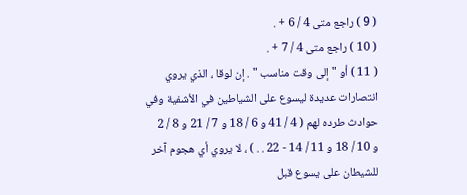( 9 ) راجع متى 4 / 6 + .
( 10 ) راجع متى 4 / 7 + .
( 11 ) أو " إلى وقت مناسب " . إن لوقا ، الذي يروي
انتصارات عديدة ليسوع على الشياطين في الأشفية وفي
حوادث طرده لهم ( 4 / 41 و 6 / 18 و 7 / 21 و 8 / 2
و 10 / 18 و 11 / 14 - 22 . . ) ، لا يروي أي هجوم آخر
للشيطان على يسوع قبل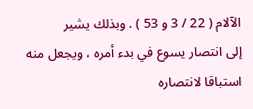الآلام ( 22 / 3 و 53 ) . وبذلك يشير
إلى انتصار يسوع في بدء أمره ، ويجعل منه استباقا لانتصاره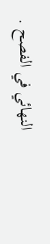النهائي في الفصح .